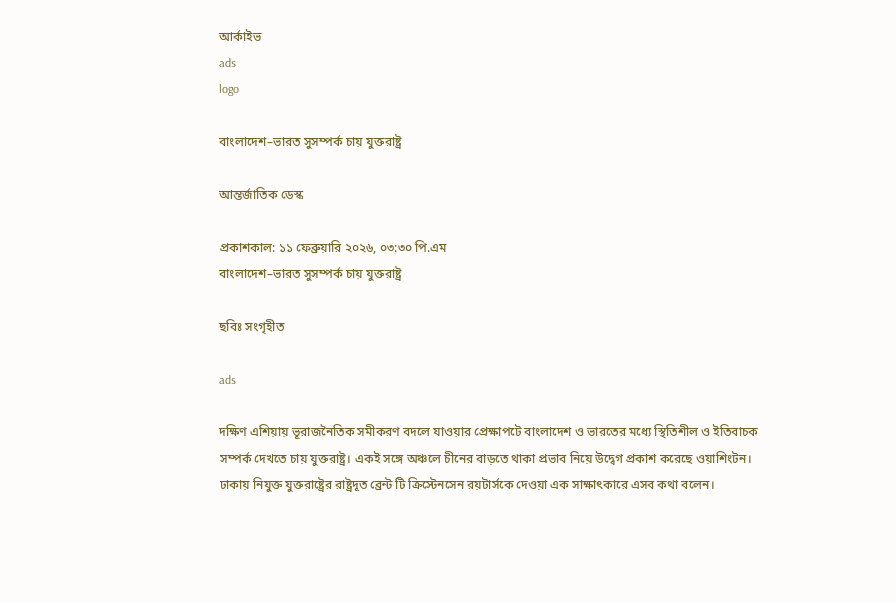আর্কাইভ
ads
logo

বাংলাদেশ–ভারত সুসম্পর্ক চায় যুক্তরাষ্ট্র

আন্তর্জাতিক ডেস্ক

প্রকাশকাল: ১১ ফেব্রুয়ারি ২০২৬, ০৩:৩০ পি.এম
বাংলাদেশ–ভারত সুসম্পর্ক চায় যুক্তরাষ্ট্র

ছবিঃ সংগৃহীত

ads

দক্ষিণ এশিয়ায় ভূরাজনৈতিক সমীকরণ বদলে যাওয়ার প্রেক্ষাপটে বাংলাদেশ ও ভারতের মধ্যে স্থিতিশীল ও ইতিবাচক সম্পর্ক দেখতে চায় যুক্তরাষ্ট্র। একই সঙ্গে অঞ্চলে চীনের বাড়তে থাকা প্রভাব নিয়ে উদ্বেগ প্রকাশ করেছে ওয়াশিংটন। ঢাকায় নিযুক্ত যুক্তরাষ্ট্রের রাষ্ট্রদূত ব্রেন্ট টি ক্রিস্টেনসেন রয়টার্সকে দেওয়া এক সাক্ষাৎকারে এসব কথা বলেন।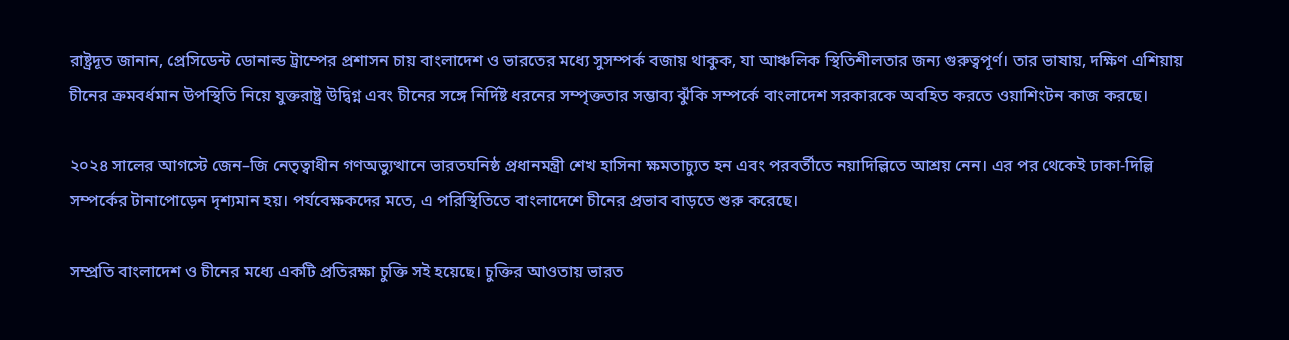রাষ্ট্রদূত জানান, প্রেসিডেন্ট ডোনাল্ড ট্রাম্পের প্রশাসন চায় বাংলাদেশ ও ভারতের মধ্যে সুসম্পর্ক বজায় থাকুক, যা আঞ্চলিক স্থিতিশীলতার জন্য গুরুত্বপূর্ণ। তার ভাষায়, দক্ষিণ এশিয়ায় চীনের ক্রমবর্ধমান উপস্থিতি নিয়ে যুক্তরাষ্ট্র উদ্বিগ্ন এবং চীনের সঙ্গে নির্দিষ্ট ধরনের সম্পৃক্ততার সম্ভাব্য ঝুঁকি সম্পর্কে বাংলাদেশ সরকারকে অবহিত করতে ওয়াশিংটন কাজ করছে।

২০২৪ সালের আগস্টে জেন–জি নেতৃত্বাধীন গণঅভ্যুত্থানে ভারতঘনিষ্ঠ প্রধানমন্ত্রী শেখ হাসিনা ক্ষমতাচ্যুত হন এবং পরবর্তীতে নয়াদিল্লিতে আশ্রয় নেন। এর পর থেকেই ঢাকা-দিল্লি সম্পর্কের টানাপোড়েন দৃশ্যমান হয়। পর্যবেক্ষকদের মতে, এ পরিস্থিতিতে বাংলাদেশে চীনের প্রভাব বাড়তে শুরু করেছে।

সম্প্রতি বাংলাদেশ ও চীনের মধ্যে একটি প্রতিরক্ষা চুক্তি সই হয়েছে। চুক্তির আওতায় ভারত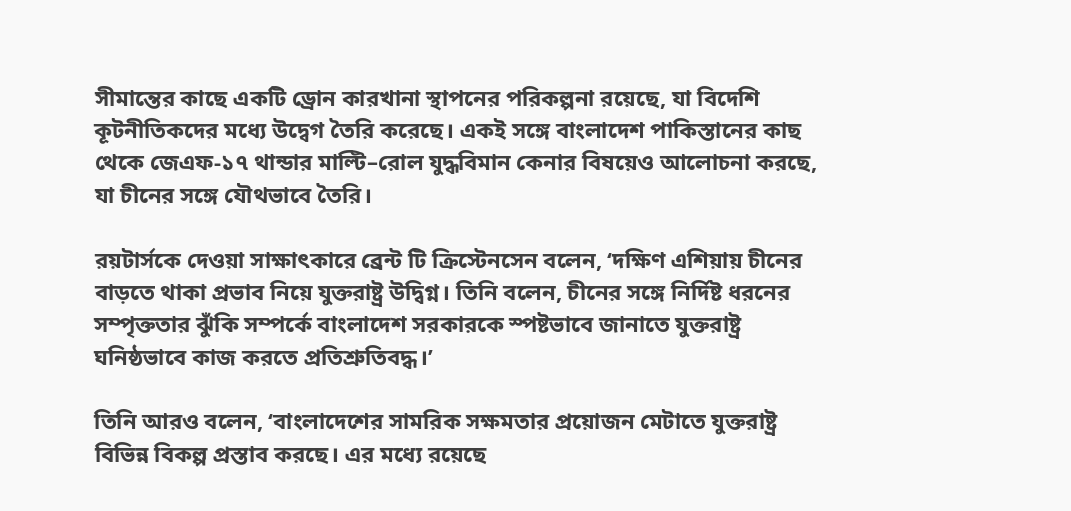সীমান্তের কাছে একটি ড্রোন কারখানা স্থাপনের পরিকল্পনা রয়েছে, যা বিদেশি কূটনীতিকদের মধ্যে উদ্বেগ তৈরি করেছে। একই সঙ্গে বাংলাদেশ পাকিস্তানের কাছ থেকে জেএফ-১৭ থান্ডার মাল্টি–রোল যুদ্ধবিমান কেনার বিষয়েও আলোচনা করছে, যা চীনের সঙ্গে যৌথভাবে তৈরি।

রয়টার্সকে দেওয়া সাক্ষাৎকারে ব্রেন্ট টি ক্রিস্টেনসেন বলেন, ‘দক্ষিণ এশিয়ায় চীনের বাড়তে থাকা প্রভাব নিয়ে যুক্তরাষ্ট্র উদ্বিগ্ন। তিনি বলেন, চীনের সঙ্গে নির্দিষ্ট ধরনের সম্পৃক্ততার ঝুঁকি সম্পর্কে বাংলাদেশ সরকারকে স্পষ্টভাবে জানাতে যুক্তরাষ্ট্র ঘনিষ্ঠভাবে কাজ করতে প্রতিশ্রুতিবদ্ধ।’

তিনি আরও বলেন, ‘বাংলাদেশের সামরিক সক্ষমতার প্রয়োজন মেটাতে যুক্তরাষ্ট্র বিভিন্ন বিকল্প প্রস্তাব করছে। এর মধ্যে রয়েছে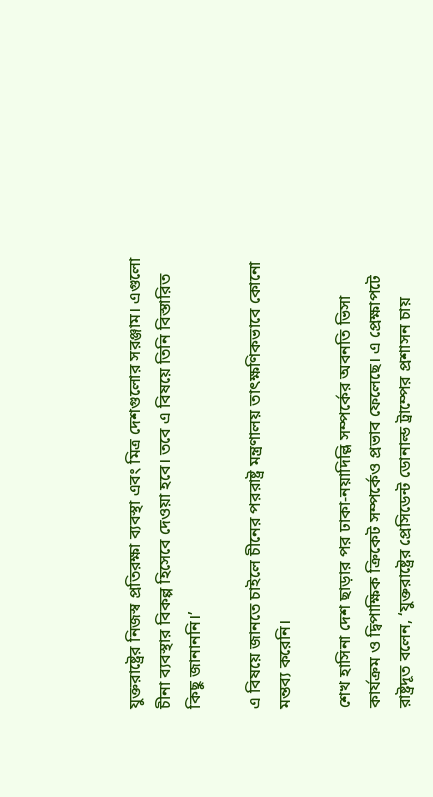যুক্তরাষ্ট্রের নিজস্ব প্রতিরক্ষা ব্যবস্থা এবং মিত্র দেশগুলোর সরঞ্জাম। এগুলো চীনা ব্যবস্থার বিকল্প হিসেবে দেওয়া হবে। তবে এ বিষয়ে তিনি বিস্তারিত কিছু জানাননি।’

এ বিষয়ে জানতে চাইলে চীনের পররাষ্ট্র মন্ত্রণালয় তাৎক্ষণিকভাবে কোনো মন্তব্য করেনি।

শেখ হাসিনা দেশ ছাড়ার পর ঢাকা-নয়াদিল্লি সম্পর্কের অবনতি ভিসা কার্যক্রম ও দ্বিপাক্ষিক ক্রিকেট সম্পর্কেও প্রভাব ফেলেছে। এ প্রেক্ষাপটে রাষ্ট্রদূত বলেন, ‘যুক্তরাষ্ট্রের প্রেসিডেন্ট ডোনাল্ড ট্রাম্পের প্রশাসন চায়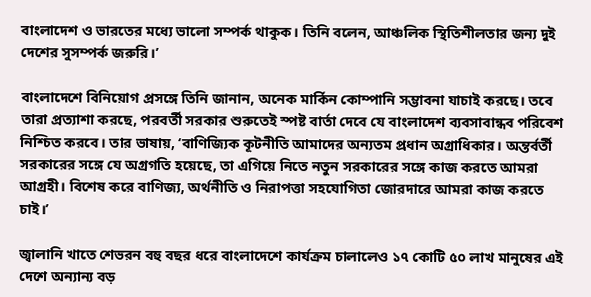বাংলাদেশ ও ভারতের মধ্যে ভালো সম্পর্ক থাকুক। তিনি বলেন, আঞ্চলিক স্থিতিশীলতার জন্য দুই দেশের সুসম্পর্ক জরুরি।’

বাংলাদেশে বিনিয়োগ প্রসঙ্গে তিনি জানান, অনেক মার্কিন কোম্পানি সম্ভাবনা যাচাই করছে। তবে তারা প্রত্যাশা করছে, পরবর্তী সরকার শুরুতেই স্পষ্ট বার্তা দেবে যে বাংলাদেশ ব্যবসাবান্ধব পরিবেশ নিশ্চিত করবে। তার ভাষায়, ‘বাণিজ্যিক কূটনীতি আমাদের অন্যতম প্রধান অগ্রাধিকার। অন্তর্বর্তী সরকারের সঙ্গে যে অগ্রগতি হয়েছে, তা এগিয়ে নিতে নতুন সরকারের সঙ্গে কাজ করতে আমরা আগ্রহী। বিশেষ করে বাণিজ্য, অর্থনীতি ও নিরাপত্তা সহযোগিতা জোরদারে আমরা কাজ করতে চাই।’

জ্বালানি খাতে শেভরন বহু বছর ধরে বাংলাদেশে কার্যক্রম চালালেও ১৭ কোটি ৫০ লাখ মানুষের এই দেশে অন্যান্য বড়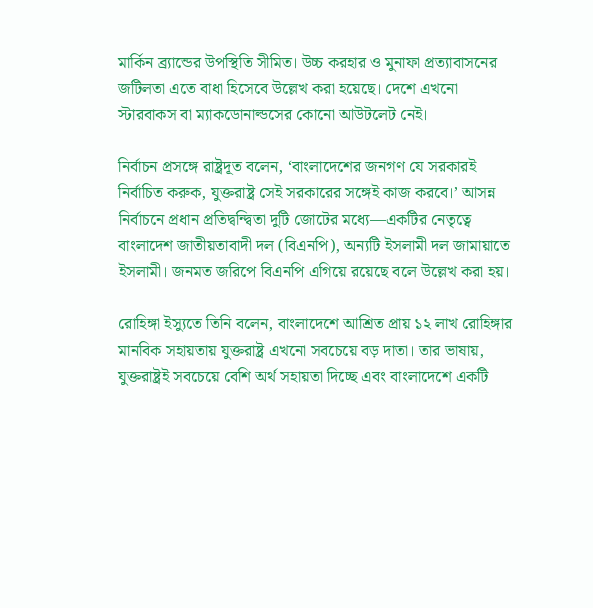মার্কিন ব্র্যান্ডের উপস্থিতি সীমিত। উচ্চ করহার ও মুনাফা প্রত্যাবাসনের জটিলতা এতে বাধা হিসেবে উল্লেখ করা হয়েছে। দেশে এখনো স্টারবাকস বা ম্যাকডোনাল্ডসের কোনো আউটলেট নেই।

নির্বাচন প্রসঙ্গে রাষ্ট্রদূত বলেন, ‘বাংলাদেশের জনগণ যে সরকারই নির্বাচিত করুক, যুক্তরাষ্ট্র সেই সরকারের সঙ্গেই কাজ করবে।’ আসন্ন নির্বাচনে প্রধান প্রতিদ্বন্দ্বিতা দুটি জোটের মধ্যে—একটির নেতৃত্বে বাংলাদেশ জাতীয়তাবাদী দল (বিএনপি), অন্যটি ইসলামী দল জামায়াতে ইসলামী। জনমত জরিপে বিএনপি এগিয়ে রয়েছে বলে উল্লেখ করা হয়।

রোহিঙ্গা ইস্যুতে তিনি বলেন, বাংলাদেশে আশ্রিত প্রায় ১২ লাখ রোহিঙ্গার মানবিক সহায়তায় যুক্তরাষ্ট্র এখনো সবচেয়ে বড় দাতা। তার ভাষায়, যুক্তরাষ্ট্রই সবচেয়ে বেশি অর্থ সহায়তা দিচ্ছে এবং বাংলাদেশে একটি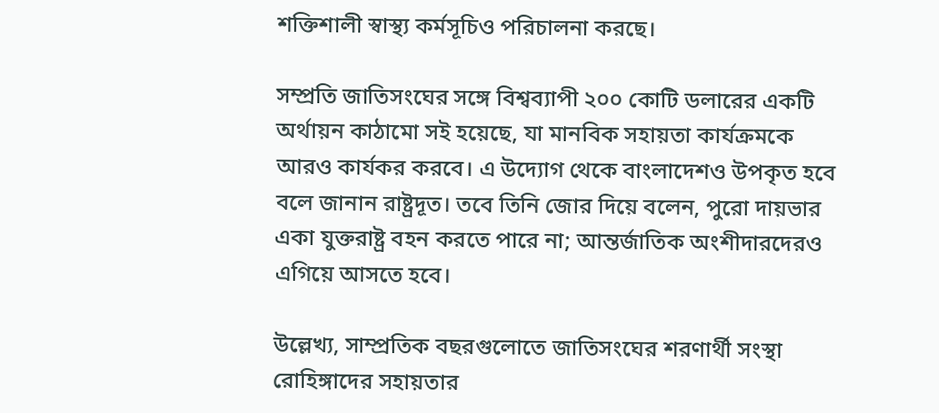শক্তিশালী স্বাস্থ্য কর্মসূচিও পরিচালনা করছে।

সম্প্রতি জাতিসংঘের সঙ্গে বিশ্বব্যাপী ২০০ কোটি ডলারের একটি অর্থায়ন কাঠামো সই হয়েছে, যা মানবিক সহায়তা কার্যক্রমকে আরও কার্যকর করবে। এ উদ্যোগ থেকে বাংলাদেশও উপকৃত হবে বলে জানান রাষ্ট্রদূত। তবে তিনি জোর দিয়ে বলেন, পুরো দায়ভার একা যুক্তরাষ্ট্র বহন করতে পারে না; আন্তর্জাতিক অংশীদারদেরও এগিয়ে আসতে হবে।

উল্লেখ্য, সাম্প্রতিক বছরগুলোতে জাতিসংঘের শরণার্থী সংস্থা রোহিঙ্গাদের সহায়তার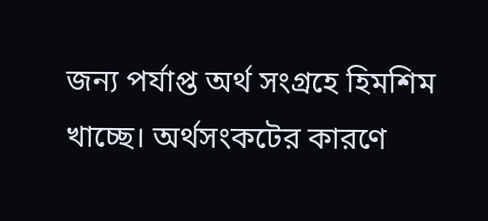জন্য পর্যাপ্ত অর্থ সংগ্রহে হিমশিম খাচ্ছে। অর্থসংকটের কারণে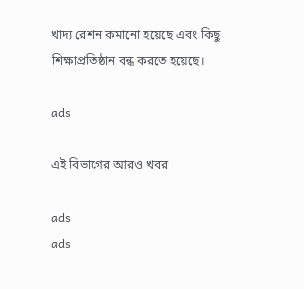খাদ্য রেশন কমানো হয়েছে এবং কিছু শিক্ষাপ্রতিষ্ঠান বন্ধ করতে হয়েছে।

ads

এই বিভাগের আরও খবর

ads
ads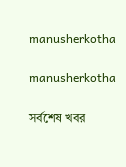manusherkotha

manusherkotha

সর্বশেষ খবর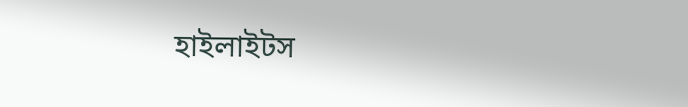হাইলাইটস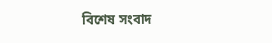বিশেষ সংবাদ